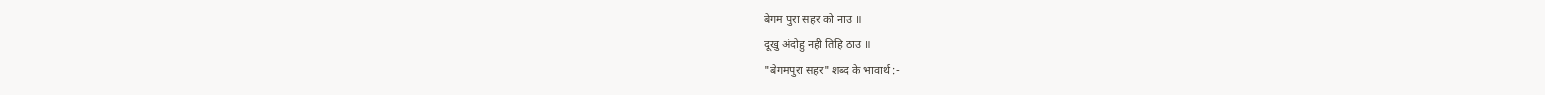बेगम पुरा सहर को नाउ ॥
दूखु अंदोहु नही तिहि ठाउ ॥
"बेगमपुरा सहर" शब्द के भावार्थ :-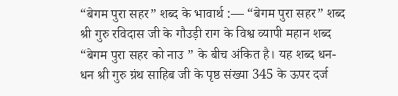“बेगम पुरा सहर” शब्द के भावार्थ :— “बेगम पुरा सहर” शब्द श्री गुरु रविदास जी के गौउड़ी राग के विश्व व्यापी महान शब्द “बेगम पुरा सहर को नाउ ” के बीच अंकित है। यह शब्द धन-धन श्री गुरु ग्रंथ साहिब जी के पृष्ठ संख्या 345 के ऊपर दर्ज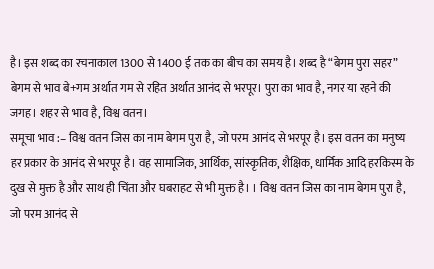है। इस शब्द का रचनाकाल 1300 से 1400 ई तक का बीच का समय है। शब्द है “बेगम पुरा सहर” बेगम से भाव बे+गम अर्थात गम से रहित अर्थात आनंद से भरपूर। पुरा का भाव है, नगर या रहने की जगह। शहर से भाव है, विश्व वतन।
समूचा भाव :– विश्व वतन जिस का नाम बेगम पुरा है, जो परम आनंद से भरपूर है। इस वतन का मनुष्य हर प्रकार के आनंद से भरपूर है। वह सामाजिक, आर्थिक, सांस्कृतिक, शैक्षिक, धार्मिक आदि हरकिस्म के दुख से मुक्त है और साथ ही चिंता और घबराहट से भी मुक्त है। । विश्व वतन जिस का नाम बेगम पुरा है, जो परम आनंद से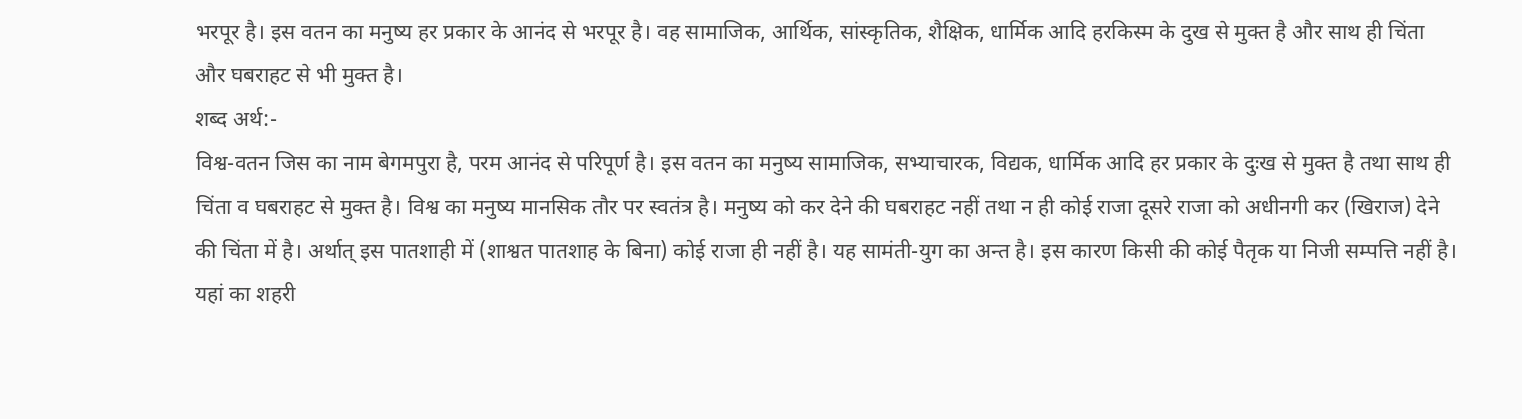भरपूर है। इस वतन का मनुष्य हर प्रकार के आनंद से भरपूर है। वह सामाजिक, आर्थिक, सांस्कृतिक, शैक्षिक, धार्मिक आदि हरकिस्म के दुख से मुक्त है और साथ ही चिंता और घबराहट से भी मुक्त है।
शब्द अर्थ:-
विश्व-वतन जिस का नाम बेगमपुरा है, परम आनंद से परिपूर्ण है। इस वतन का मनुष्य सामाजिक, सभ्याचारक, विद्यक, धार्मिक आदि हर प्रकार के दुःख से मुक्त है तथा साथ ही चिंता व घबराहट से मुक्त है। विश्व का मनुष्य मानसिक तौर पर स्वतंत्र है। मनुष्य को कर देने की घबराहट नहीं तथा न ही कोई राजा दूसरे राजा को अधीनगी कर (खिराज) देने की चिंता में है। अर्थात् इस पातशाही में (शाश्वत पातशाह के बिना) कोई राजा ही नहीं है। यह सामंती-युग का अन्त है। इस कारण किसी की कोई पैतृक या निजी सम्पत्ति नहीं है। यहां का शहरी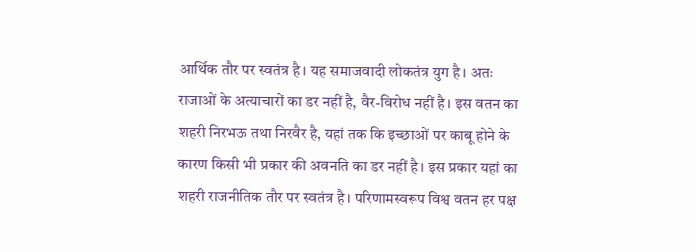आर्थिक तौर पर स्वतंत्र है। यह समाजवादी लोकतंत्र युग है। अतः राजाओं के अत्याचारों का डर नहीं है, वैर-विरोध नहीं है। इस वतन का शहरी निरभऊ तथा निरवैर है, यहां तक कि इच्छाओं पर काबू होने के कारण किसी भी प्रकार की अवनति का डर नहीं है। इस प्रकार यहां का शहरी राजनीतिक तौर पर स्वतंत्र है। परिणामस्वरूप विश्व वतन हर पक्ष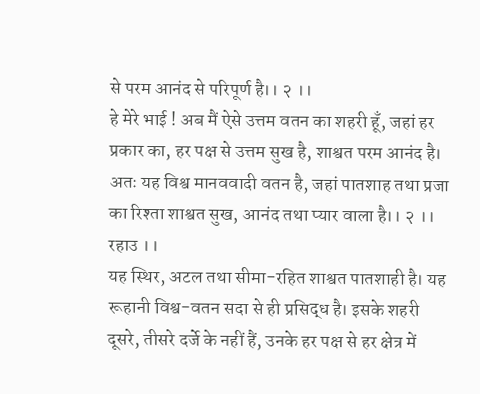से परम आनंद से परिपूर्ण है।। २ ।।
हे मेरे भाई ! अब मैं ऐसे उत्तम वतन का शहरी हूँ, जहां हर प्रकार का, हर पक्ष से उत्तम सुख है, शाश्वत परम आनंद है। अतः यह विश्व मानववादी वतन है, जहां पातशाह तथा प्रजा का रिश्ता शाश्वत सुख, आनंद तथा प्यार वाला है।। २ ।। रहाउ ।।
यह स्थिर, अटल तथा सीमा-रहित शाश्वत पातशाही है। यह रूहानी विश्व-वतन सदा से ही प्रसिद्ध है। इसके शहरी दूसरे, तीसरे दर्जे के नहीं हैं, उनके हर पक्ष से हर क्षेत्र में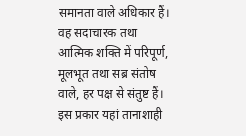समानता वाले अधिकार हैं। वह सदाचारक तथा आत्मिक शक्ति में परिपूर्ण, मूलभूत तथा सब्र संतोष वाले, हर पक्ष से संतुष्ट हैं। इस प्रकार यहां तानाशाही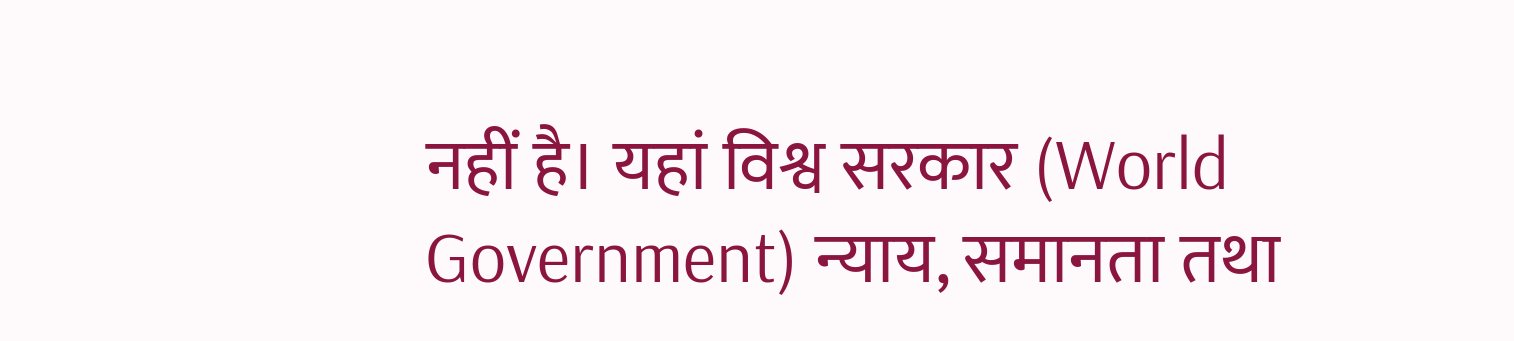नहीं है। यहां विश्व सरकार (World Government) न्याय, समानता तथा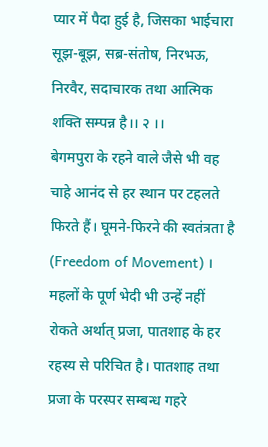प्यार में पैदा हुई है, जिसका भाईचारा सूझ-बूझ, सब्र-संतोष, निरभऊ, निरवैर, सदाचारक तथा आत्मिक शक्ति सम्पन्न है।। २ ।।
बेगमपुरा के रहने वाले जैसे भी वह चाहे आनंद से हर स्थान पर टहलते फिरते हैं। घूमने-फिरने की स्वतंत्रता है (Freedom of Movement) । महलों के पूर्ण भेदी भी उन्हें नहीं रोकते अर्थात् प्रजा, पातशाह के हर रहस्य से परिचित है। पातशाह तथा प्रजा के परस्पर सम्बन्ध गहरे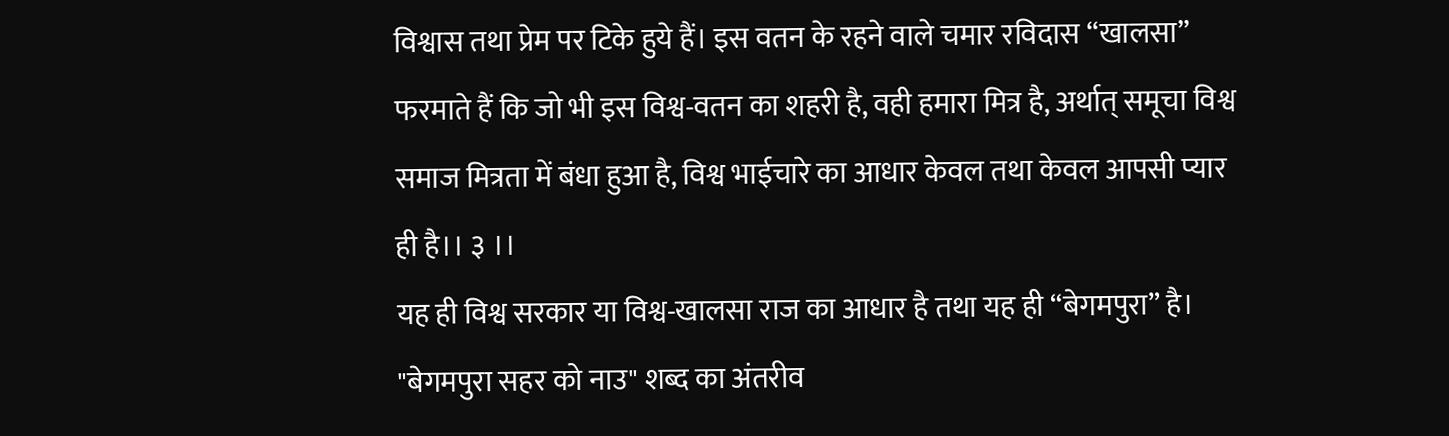विश्वास तथा प्रेम पर टिके हुये हैं। इस वतन के रहने वाले चमार रविदास “खालसा” फरमाते हैं कि जो भी इस विश्व-वतन का शहरी है, वही हमारा मित्र है, अर्थात् समूचा विश्व समाज मित्रता में बंधा हुआ है, विश्व भाईचारे का आधार केवल तथा केवल आपसी प्यार ही है।। ३ ।।
यह ही विश्व सरकार या विश्व-खालसा राज का आधार है तथा यह ही “बेगमपुरा” है।
"बेगमपुरा सहर को नाउ" शब्द का अंतरीव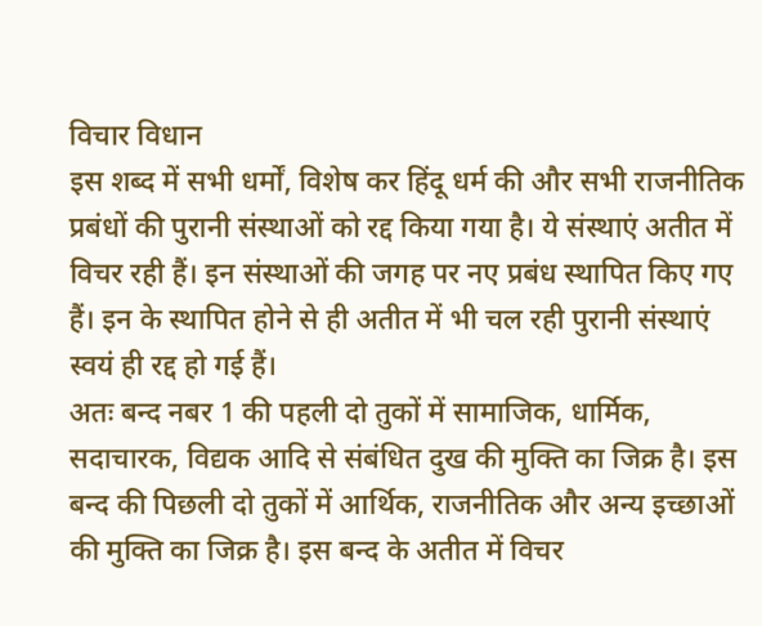विचार विधान
इस शब्द में सभी धर्मों, विशेष कर हिंदू धर्म की और सभी राजनीतिक प्रबंधों की पुरानी संस्थाओं को रद्द किया गया है। ये संस्थाएं अतीत में विचर रही हैं। इन संस्थाओं की जगह पर नए प्रबंध स्थापित किए गए हैं। इन के स्थापित होने से ही अतीत में भी चल रही पुरानी संस्थाएं स्वयं ही रद्द हो गई हैं।
अतः बन्द नबर 1 की पहली दो तुकों में सामाजिक, धार्मिक, सदाचारक, विद्यक आदि से संबंधित दुख की मुक्ति का जिक्र है। इस बन्द की पिछली दो तुकों में आर्थिक, राजनीतिक और अन्य इच्छाओं की मुक्ति का जिक्र है। इस बन्द के अतीत में विचर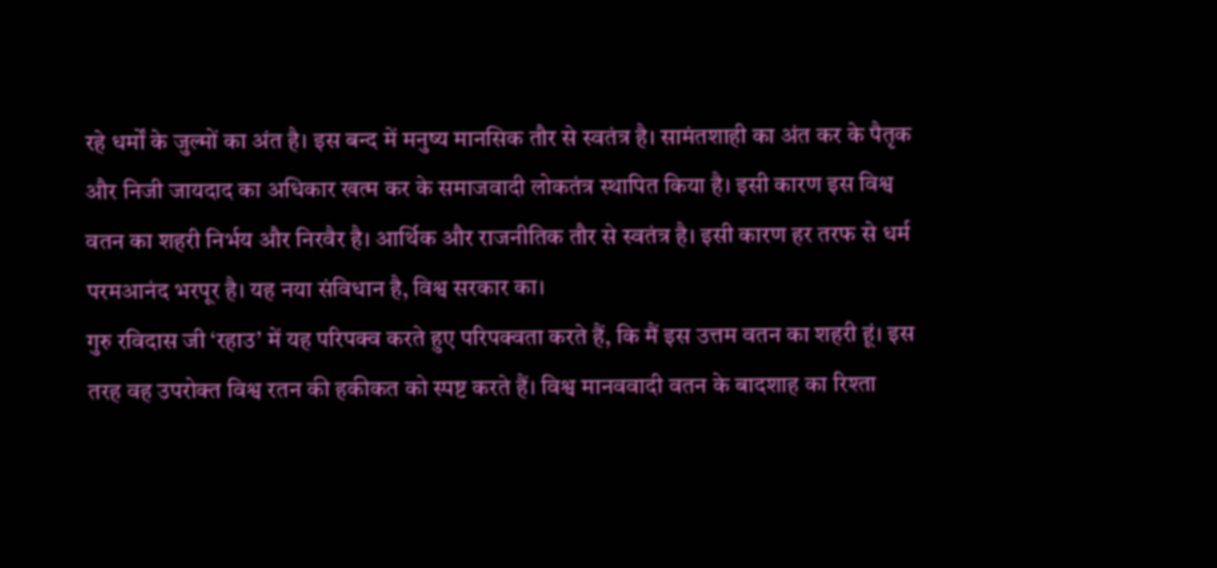रहे धर्मों के जुल्मों का अंत है। इस बन्द में मनुष्य मानसिक तौर से स्वतंत्र है। सामंतशाही का अंत कर के पैतृक और निजी जायदाद का अधिकार खत्म कर के समाजवादी लोकतंत्र स्थापित किया है। इसी कारण इस विश्व वतन का शहरी निर्भय और निरवैर है। आर्थिक और राजनीतिक तौर से स्वतंत्र है। इसी कारण हर तरफ से धर्म परमआनंद भरपूर है। यह नया संविधान है, विश्व सरकार का।
गुरु रविदास जी ‘रहाउ’ में यह परिपक्व करते हुए परिपक्वता करते हैं, कि मैं इस उत्तम वतन का शहरी हूं। इस तरह वह उपरोक्त विश्व रतन की हकीकत को स्पष्ट करते हैं। विश्व मानववादी वतन के बादशाह का रिश्ता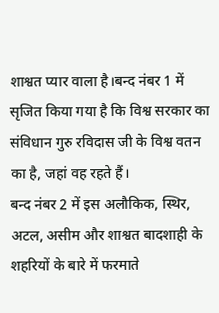शाश्वत प्यार वाला है।बन्द नंबर 1 में सृजित किया गया है कि विश्व सरकार का संविधान गुरु रविदास जी के विश्व वतन का है, जहां वह रहते हैं।
बन्द नंबर 2 में इस अलौकिक, स्थिर, अटल, असीम और शाश्वत बादशाही के शहरियों के बारे में फरमाते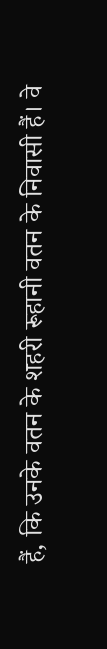हैं, कि उनके वतन के शहरी रूहानी वतन के निवासी हैं। वे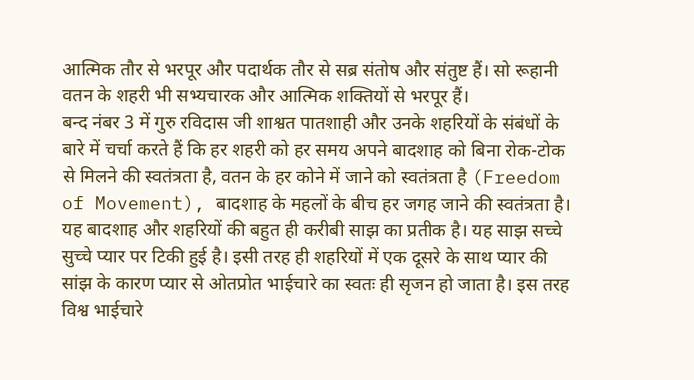आत्मिक तौर से भरपूर और पदार्थक तौर से सब्र संतोष और संतुष्ट हैं। सो रूहानी वतन के शहरी भी सभ्यचारक और आत्मिक शक्तियों से भरपूर हैं।
बन्द नंबर 3 में गुरु रविदास जी शाश्वत पातशाही और उनके शहरियों के संबंधों के बारे में चर्चा करते हैं कि हर शहरी को हर समय अपने बादशाह को बिना रोक-टोक से मिलने की स्वतंत्रता है, वतन के हर कोने में जाने को स्वतंत्रता है (Freedom of Movement), बादशाह के महलों के बीच हर जगह जाने की स्वतंत्रता है। यह बादशाह और शहरियों की बहुत ही करीबी साझ का प्रतीक है। यह साझ सच्चे सुच्चे प्यार पर टिकी हुई है। इसी तरह ही शहरियों में एक दूसरे के साथ प्यार की सांझ के कारण प्यार से ओतप्रोत भाईचारे का स्वतः ही सृजन हो जाता है। इस तरह विश्व भाईचारे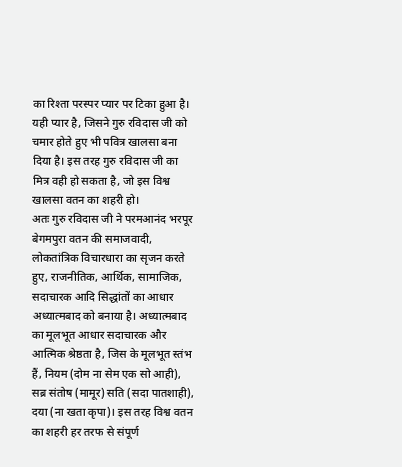का रिश्ता परस्पर प्यार पर टिका हुआ है। यही प्यार है, जिसने गुरु रविदास जी को चमार होते हुए भी पवित्र खालसा बना दिया है। इस तरह गुरु रविदास जी का मित्र वही हो सकता है, जो इस विश्व खालसा वतन का शहरी हो।
अतः गुरु रविदास जी ने परमआनंद भरपूर बेगमपुरा वतन की समाजवादी, लोकतांत्रिक विचारधारा का सृजन करते हुए, राजनीतिक, आर्थिक, सामाजिक, सदाचारक आदि सिद्धांतों का आधार अध्यात्मबाद को बनाया है। अध्यात्मबाद का मूलभूत आधार सदाचारक और आत्मिक श्रेष्ठता है, जिस के मूलभूत स्तंभ हैं, नियम (दोम ना सेम एक सो आही), सब्र संतोष (मामूर) सति (सदा पातशाही), दया (ना खता कृपा)। इस तरह विश्व वतन का शहरी हर तरफ से संपूर्ण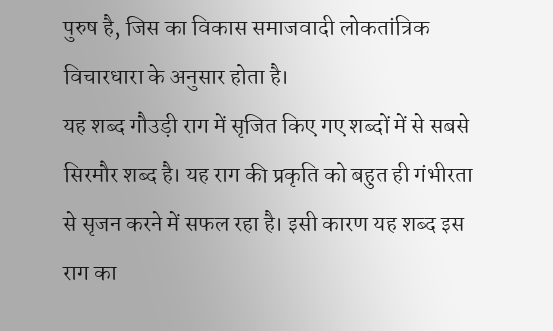पुरुष है, जिस का विकास समाजवादी लोकतांत्रिक विचारधारा के अनुसार होता है।
यह शब्द गौउड़ी राग में सृजित किए गए शब्दों में से सबसे सिरमौर शब्द है। यह राग की प्रकृति को बहुत ही गंभीरता से सृजन करने में सफल रहा है। इसी कारण यह शब्द इस राग का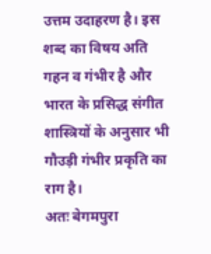उत्तम उदाहरण है। इस शब्द का विषय अति गहन व गंभीर है और भारत के प्रसिद्ध संगीत शास्त्रियों के अनुसार भी गौउड़ी गंभीर प्रकृति का राग है।
अतः बेगमपुरा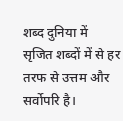शब्द दुनिया में सृजित शब्दों में से हर तरफ से उत्तम और सर्वोपरि है।